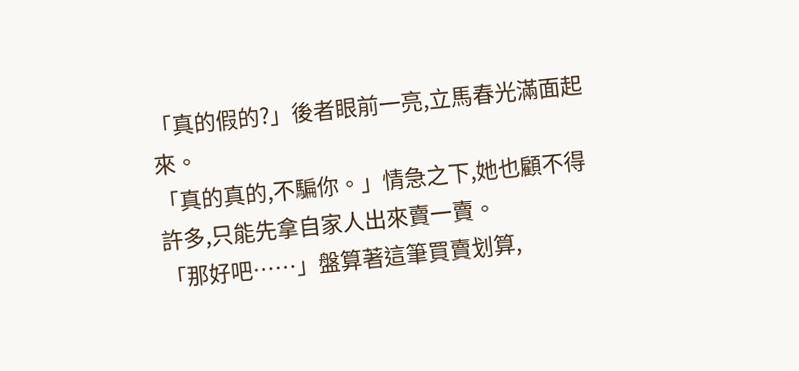「真的假的?」後者眼前一亮,立馬春光滿面起來。
「真的真的,不騙你。」情急之下,她也顧不得許多,只能先拿自家人出來賣一賣。
「那好吧……」盤算著這筆買賣划算,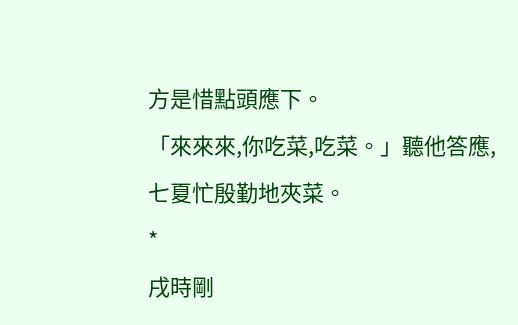方是惜點頭應下。
「來來來,你吃菜,吃菜。」聽他答應,七夏忙殷勤地夾菜。
*
戌時剛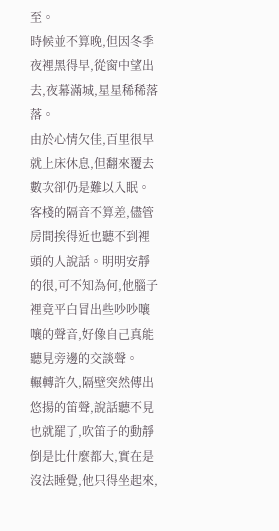至。
時候並不算晚,但因冬季夜裡黑得早,從窗中望出去,夜幕滿城,星星稀稀落落。
由於心情欠佳,百里很早就上床休息,但翻來覆去數次卻仍是難以入眠。
客棧的隔音不算差,儘管房間挨得近也聽不到裡頭的人說話。明明安靜的很,可不知為何,他腦子裡竟平白冒出些吵吵嚷嚷的聲音,好像自己真能聽見旁邊的交談聲。
輾轉許久,隔壁突然傳出悠揚的笛聲,說話聽不見也就罷了,吹笛子的動靜倒是比什麼都大,實在是沒法睡覺,他只得坐起來,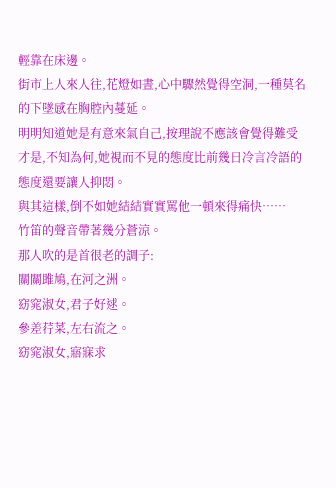輕靠在床邊。
街市上人來人往,花燈如晝,心中驟然覺得空洞,一種莫名的下墜感在胸腔內蔓延。
明明知道她是有意來氣自己,按理說不應該會覺得難受才是,不知為何,她視而不見的態度比前幾日冷言冷語的態度還要讓人抑悶。
與其這樣,倒不如她結結實實罵他一頓來得痛快……
竹笛的聲音帶著幾分蒼涼。
那人吹的是首很老的調子:
關關雎鳩,在河之洲。
窈窕淑女,君子好逑。
參差荇菜,左右流之。
窈窕淑女,寤寐求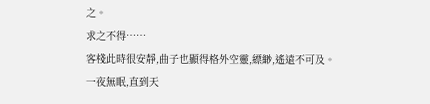之。
求之不得……
客棧此時很安靜,曲子也顯得格外空靈,縹緲,遙遠不可及。
一夜無眠,直到天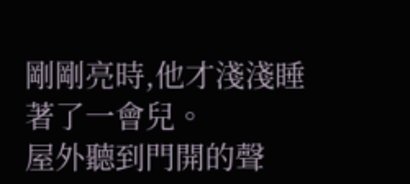剛剛亮時,他才淺淺睡著了一會兒。
屋外聽到門開的聲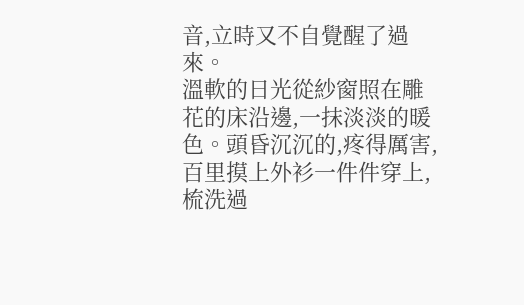音,立時又不自覺醒了過來。
溫軟的日光從紗窗照在雕花的床沿邊,一抹淡淡的暖色。頭昏沉沉的,疼得厲害,百里摸上外衫一件件穿上,梳洗過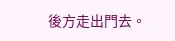後方走出門去。